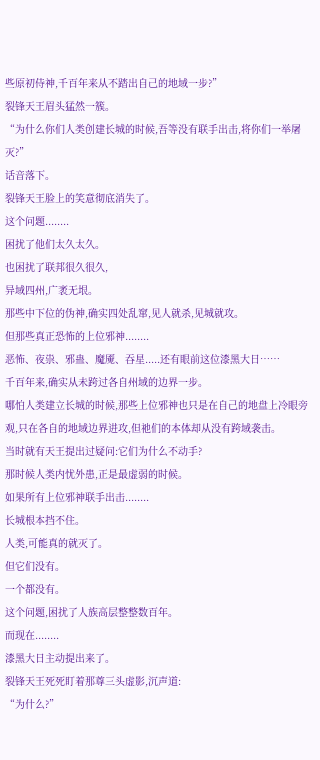些原初侍神,千百年来从不踏出自己的地域一步?”
裂锋天王眉头猛然一簇。
“为什么你们人类创建长城的时候,吾等没有联手出击,将你们一举屠灭?”
话音落下。
裂锋天王脸上的笑意彻底消失了。
这个问题........
困扰了他们太久太久。
也困扰了联邦很久很久,
异域四州,广袤无垠。
那些中下位的伪神,确实四处乱窜,见人就杀,见城就攻。
但那些真正恐怖的上位邪神........
恶怖、夜祟、邪蛊、魔魇、吞星.....还有眼前这位漆黑大日……
千百年来,确实从未跨过各自州域的边界一步。
哪怕人类建立长城的时候,那些上位邪神也只是在自己的地盘上冷眼旁观,只在各自的地域边界进攻,但祂们的本体却从没有跨域袭击。
当时就有天王提出过疑问:它们为什么不动手?
那时候人类内忧外患,正是最虚弱的时候。
如果所有上位邪神联手出击........
长城根本挡不住。
人类,可能真的就灭了。
但它们没有。
一个都没有。
这个问题,困扰了人族高层整整数百年。
而现在........
漆黑大日主动提出来了。
裂锋天王死死盯着那尊三头虚影,沉声道:
“为什么?”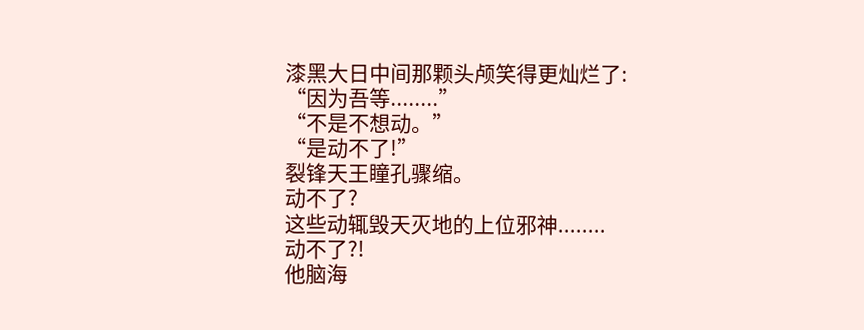漆黑大日中间那颗头颅笑得更灿烂了:
“因为吾等........”
“不是不想动。”
“是动不了!”
裂锋天王瞳孔骤缩。
动不了?
这些动辄毁天灭地的上位邪神........
动不了?!
他脑海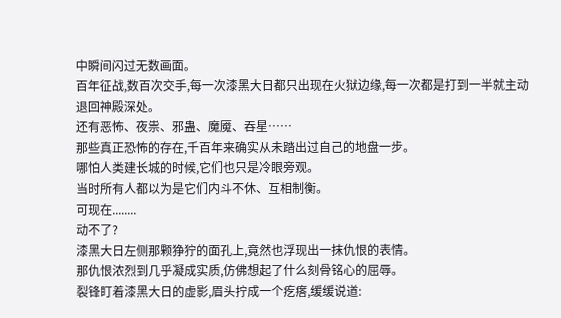中瞬间闪过无数画面。
百年征战,数百次交手,每一次漆黑大日都只出现在火狱边缘,每一次都是打到一半就主动退回神殿深处。
还有恶怖、夜祟、邪蛊、魔魇、吞星……
那些真正恐怖的存在,千百年来确实从未踏出过自己的地盘一步。
哪怕人类建长城的时候,它们也只是冷眼旁观。
当时所有人都以为是它们内斗不休、互相制衡。
可现在........
动不了?
漆黑大日左侧那颗狰狞的面孔上,竟然也浮现出一抹仇恨的表情。
那仇恨浓烈到几乎凝成实质,仿佛想起了什么刻骨铭心的屈辱。
裂锋盯着漆黑大日的虚影,眉头拧成一个疙瘩,缓缓说道: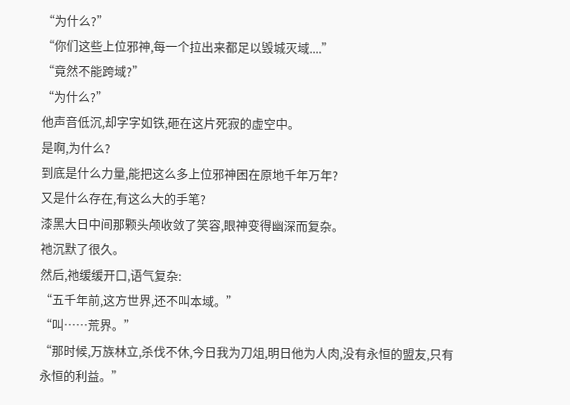“为什么?”
“你们这些上位邪神,每一个拉出来都足以毁城灭域....”
“竟然不能跨域?”
“为什么?”
他声音低沉,却字字如铁,砸在这片死寂的虚空中。
是啊,为什么?
到底是什么力量,能把这么多上位邪神困在原地千年万年?
又是什么存在,有这么大的手笔?
漆黑大日中间那颗头颅收敛了笑容,眼神变得幽深而复杂。
祂沉默了很久。
然后,祂缓缓开口,语气复杂:
“五千年前,这方世界,还不叫本域。”
“叫……荒界。”
“那时候,万族林立,杀伐不休,今日我为刀俎,明日他为人肉,没有永恒的盟友,只有永恒的利益。”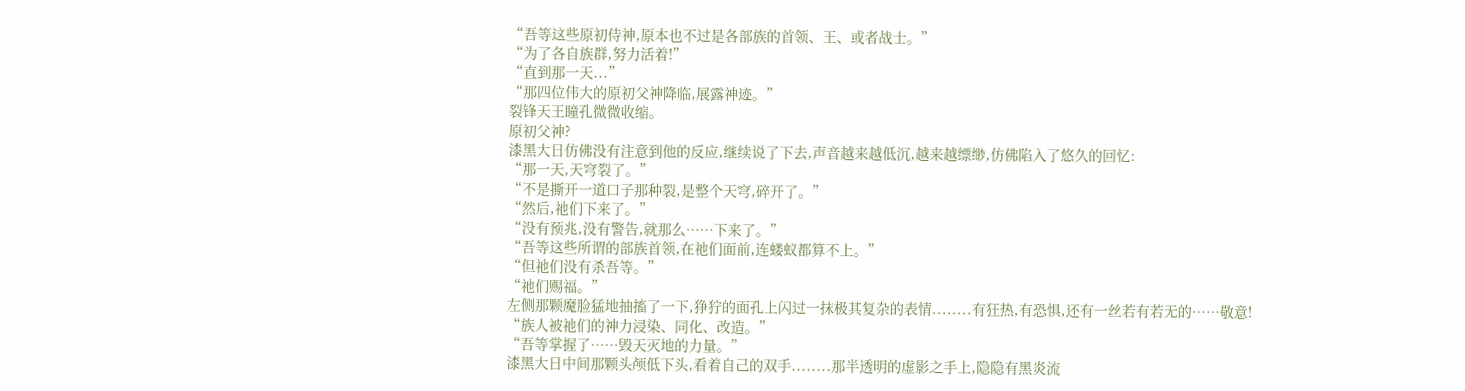“吾等这些原初侍神,原本也不过是各部族的首领、王、或者战士。”
“为了各自族群,努力活着!”
“直到那一天...”
“那四位伟大的原初父神降临,展露神迹。”
裂锋天王瞳孔微微收缩。
原初父神?
漆黑大日仿佛没有注意到他的反应,继续说了下去,声音越来越低沉,越来越缥缈,仿佛陷入了悠久的回忆:
“那一天,天穹裂了。”
“不是撕开一道口子那种裂,是整个天穹,碎开了。”
“然后,祂们下来了。”
“没有预兆,没有警告,就那么……下来了。”
“吾等这些所谓的部族首领,在祂们面前,连蝼蚁都算不上。”
“但祂们没有杀吾等。”
“祂们赐福。”
左侧那颗魔脸猛地抽搐了一下,狰狞的面孔上闪过一抹极其复杂的表情........有狂热,有恐惧,还有一丝若有若无的……敬意!
“族人被祂们的神力浸染、同化、改造。”
“吾等掌握了……毁天灭地的力量。”
漆黑大日中间那颗头颅低下头,看着自己的双手........那半透明的虚影之手上,隐隐有黑炎流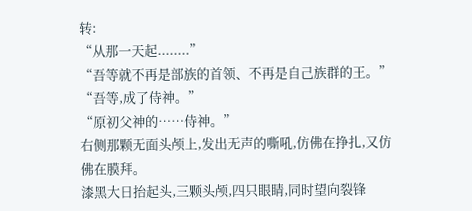转:
“从那一天起........”
“吾等就不再是部族的首领、不再是自己族群的王。”
“吾等,成了侍神。”
“原初父神的……侍神。”
右侧那颗无面头颅上,发出无声的嘶吼,仿佛在挣扎,又仿佛在膜拜。
漆黑大日抬起头,三颗头颅,四只眼睛,同时望向裂锋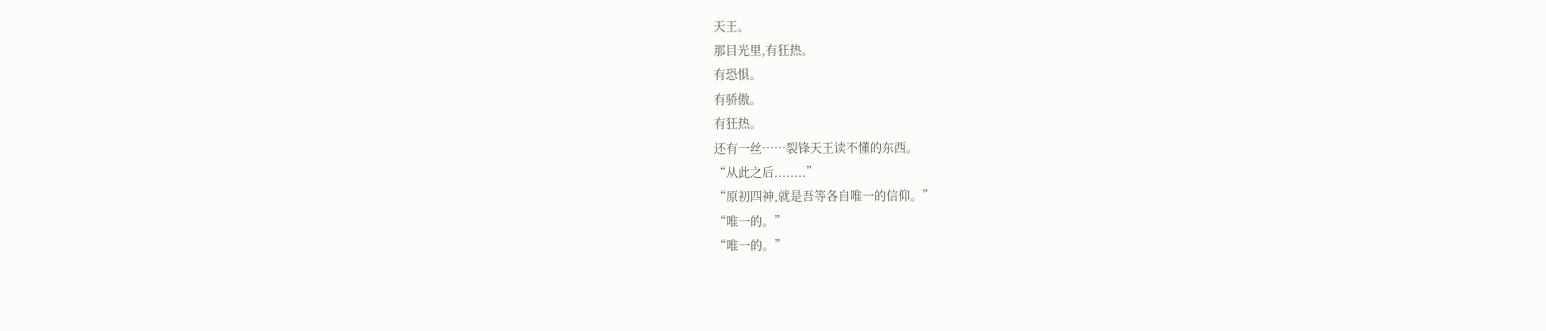天王。
那目光里,有狂热。
有恐惧。
有骄傲。
有狂热。
还有一丝……裂锋天王读不懂的东西。
“从此之后........”
“原初四神,就是吾等各自唯一的信仰。”
“唯一的。”
“唯一的。”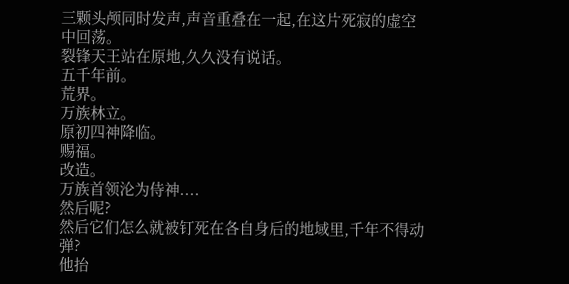三颗头颅同时发声,声音重叠在一起,在这片死寂的虚空中回荡。
裂锋天王站在原地,久久没有说话。
五千年前。
荒界。
万族林立。
原初四神降临。
赐福。
改造。
万族首领沦为侍神....
然后呢?
然后它们怎么就被钉死在各自身后的地域里,千年不得动弹?
他抬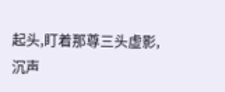起头,盯着那尊三头虚影,沉声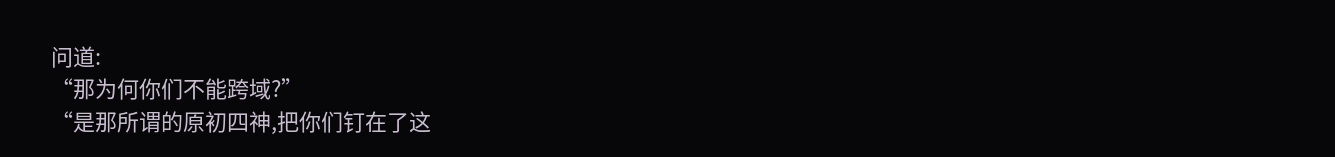问道:
“那为何你们不能跨域?”
“是那所谓的原初四神,把你们钉在了这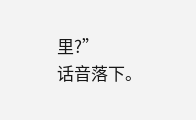里?”
话音落下。